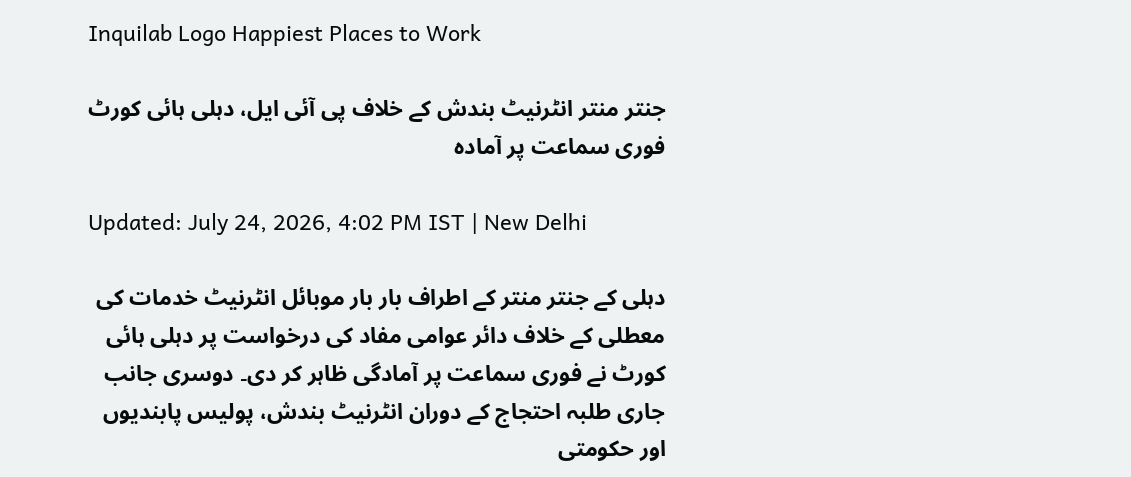Inquilab Logo Happiest Places to Work

جنتر منتر انٹرنیٹ بندش کے خلاف پی آئی ایل، دہلی ہائی کورٹ فوری سماعت پر آمادہ

Updated: July 24, 2026, 4:02 PM IST | New Delhi

دہلی کے جنتر منتر کے اطراف بار بار موبائل انٹرنیٹ خدمات کی معطلی کے خلاف دائر عوامی مفاد کی درخواست پر دہلی ہائی کورٹ نے فوری سماعت پر آمادگی ظاہر کر دی۔ دوسری جانب جاری طلبہ احتجاج کے دوران انٹرنیٹ بندش، پولیس پابندیوں اور حکومتی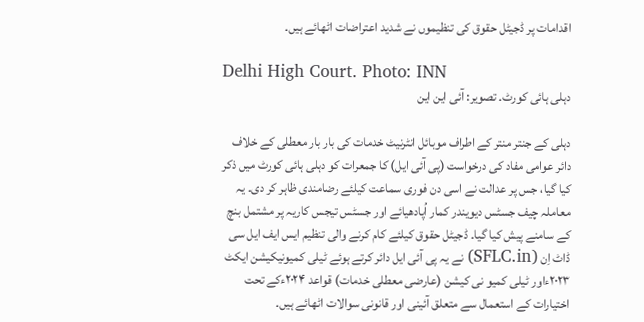اقدامات پر ڈجیٹل حقوق کی تنظیموں نے شدید اعتراضات اٹھائے ہیں۔

Delhi High Court. Photo: INN
دہلی ہائی کورٹ۔ تصویر: آئی این این

دہلی کے جنتر منتر کے اطراف موبائل انٹرنیٹ خدمات کی بار بار معطلی کے خلاف دائر عوامی مفاد کی درخواست (پی آئی ایل) کا جمعرات کو دہلی ہائی کورٹ میں ذکر کیا گیا، جس پر عدالت نے اسی دن فوری سماعت کیلئے رضامندی ظاہر کر دی۔ یہ معاملہ چیف جسٹس دیویندر کمار اُپادھیائے اور جسٹس تیجس کاریہ پر مشتمل بنچ کے سامنے پیش کیا گیا۔ ڈجیٹل حقوق کیلئے کام کرنے والی تنظیم ایس ایف ایل سی ڈاٹ اِن (SFLC.in) نے یہ پی آئی ایل دائر کرتے ہوئے ٹیلی کمیونیکیشن ایکٹ ۲۰۲۳ءاور ٹیلی کمیو نی کیشن (عارضی معطلی خدمات) قواعد ۲۰۲۴ءکے تحت اختیارات کے استعمال سے متعلق آئینی اور قانونی سوالات اٹھائے ہیں۔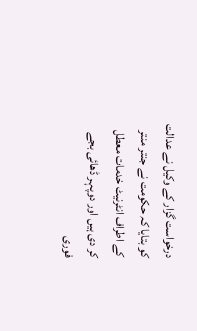درخواست گزار کے وکیل نے عدالت کو بتایا کہ حکومت نے جنتر منتر کے اطراف انٹرنیٹ خدمات معطل کر دی ہیں اور دوپہر ڈھائی بجے فوری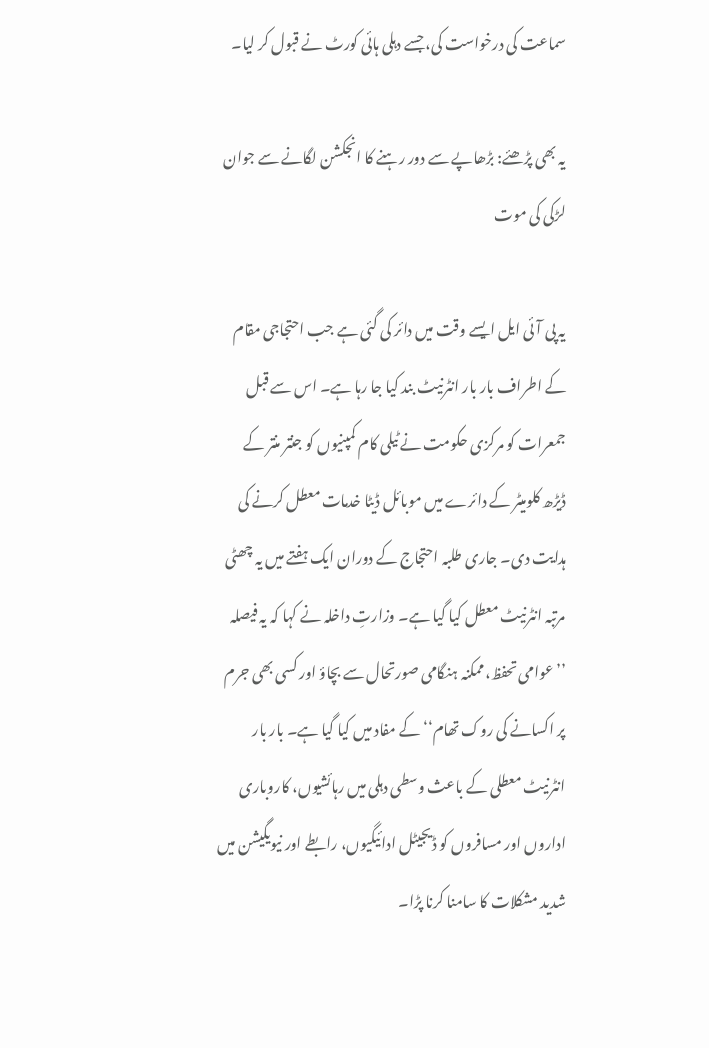سماعت کی درخواست کی، جسے دہلی ہائی کورٹ نے قبول کر لیا۔

یہ بھی پڑھئے: بڑھاپے سے دور رہنے کا انجکشن لگانے سے جوان لڑکی کی موت

یہ پی آئی ایل ایسے وقت میں دائر کی گئی ہے جب احتجاجی مقام کے اطراف بار بار انٹرنیٹ بند کیا جا رہا ہے۔ اس سے قبل جمعرات کو مرکزی حکومت نے ٹیلی کام کمپنیوں کو جنتر منتر کے ڈیڑھ کلومیٹر کے دائرے میں موبائل ڈیٹا خدمات معطل کرنے کی ہدایت دی۔ جاری طلبہ احتجاج کے دوران ایک ہفتے میں یہ چھٹی مرتبہ انٹرنیٹ معطل کیا گیا ہے۔ وزارتِ داخلہ نے کہا کہ یہ فیصلہ ’’عوامی تحفظ، ممکنہ ہنگامی صورتحال سے بچاؤ اور کسی بھی جرم پر اکسانے کی روک تھام‘‘ کے مفاد میں کیا گیا ہے۔ بار بار انٹرنیٹ معطلی کے باعث وسطی دہلی میں رہائشیوں، کاروباری اداروں اور مسافروں کو ڈیجیٹل ادائیگیوں، رابطے اور نیویگیشن میں شدید مشکلات کا سامنا کرنا پڑا۔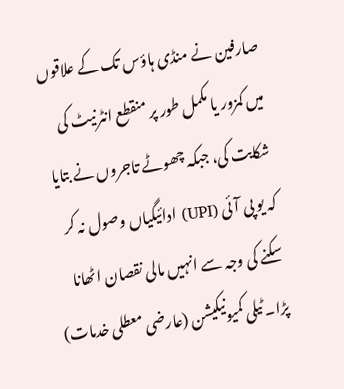صارفین نے منڈی ہاؤس تک کے علاقوں میں کمزور یا مکمل طور پر منقطع انٹرنیٹ کی شکایت کی، جبکہ چھوٹے تاجروں نے بتایا کہ یو پی آئی (UPI) ادائیگیاں وصول نہ کر سکنے کی وجہ سے انہیں مالی نقصان اٹھانا پڑا۔ ٹیلی کمیونیکیشن (عارضی معطلی خدمات)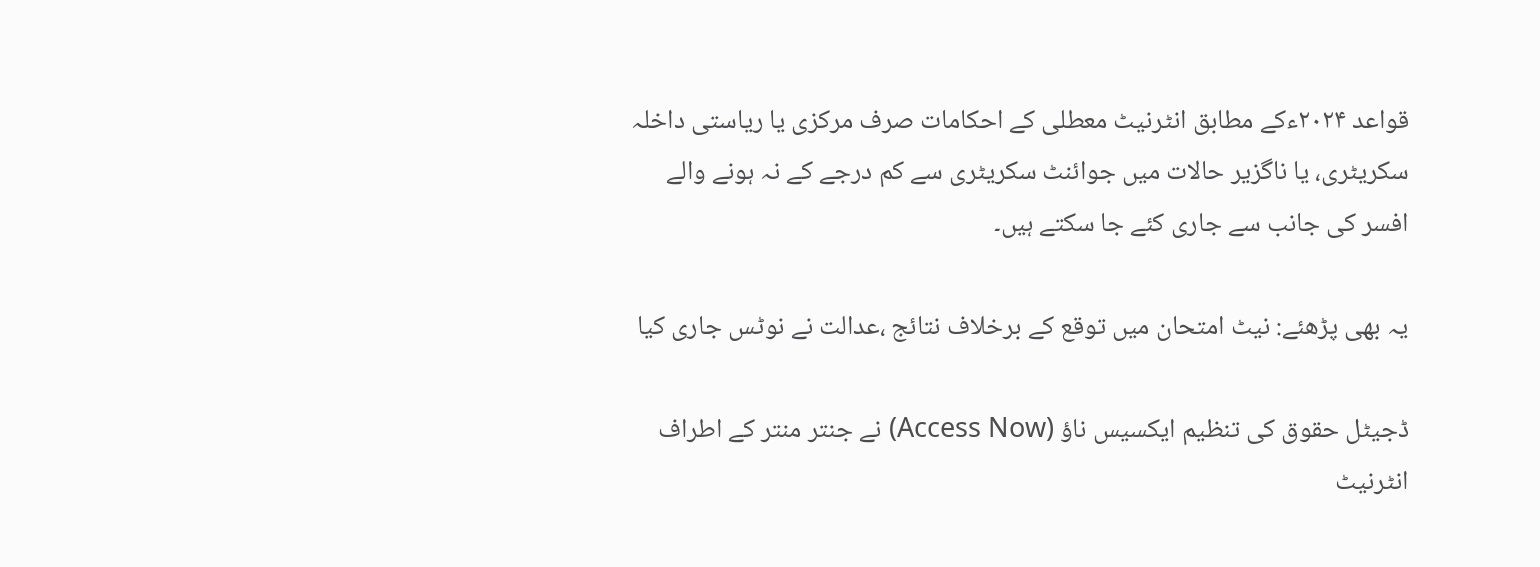قواعد ۲۰۲۴ءکے مطابق انٹرنیٹ معطلی کے احکامات صرف مرکزی یا ریاستی داخلہ سکریٹری، یا ناگزیر حالات میں جوائنٹ سکریٹری سے کم درجے کے نہ ہونے والے افسر کی جانب سے جاری کئے جا سکتے ہیں۔

یہ بھی پڑھئے: نیٹ امتحان میں توقع کے برخلاف نتائج ،عدالت نے نوٹس جاری کیا

ڈجیٹل حقوق کی تنظیم ایکسیس ناؤ (Access Now) نے جنتر منتر کے اطراف انٹرنیٹ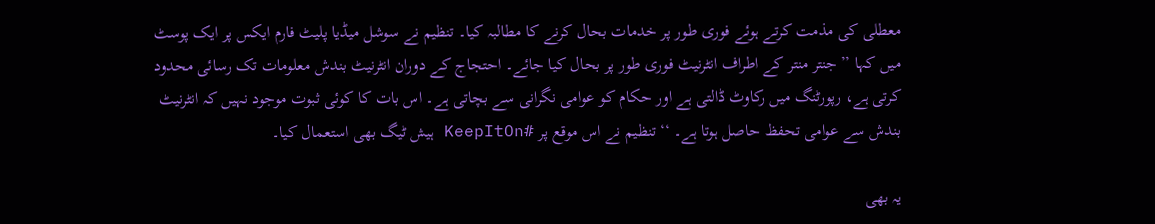معطلی کی مذمت کرتے ہوئے فوری طور پر خدمات بحال کرنے کا مطالبہ کیا۔ تنظیم نے سوشل میڈیا پلیٹ فارم ایکس پر ایک پوسٹ میں کہا ’’جنتر منتر کے اطراف انٹرنیٹ فوری طور پر بحال کیا جائے۔ احتجاج کے دوران انٹرنیٹ بندش معلومات تک رسائی محدود کرتی ہے، رپورٹنگ میں رکاوٹ ڈالتی ہے اور حکام کو عوامی نگرانی سے بچاتی ہے۔ اس بات کا کوئی ثبوت موجود نہیں کہ انٹرنیٹ بندش سے عوامی تحفظ حاصل ہوتا ہے۔ ‘‘ تنظیم نے اس موقع پر #KeepItOn ہیش ٹیگ بھی استعمال کیا۔

یہ بھی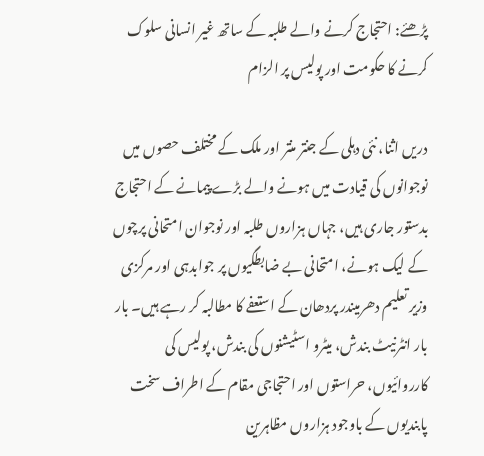پڑھئے: احتجاج کرنے والے طلبہ کے ساتھ غیر انسانی سلوک کرنے کا حکومت اور پولیس پر الزام

دریں اثنا، نئی دہلی کے جنتر منتر اور ملک کے مختلف حصوں میں نوجوانوں کی قیادت میں ہونے والے بڑے پیمانے کے احتجاج بدستور جاری ہیں، جہاں ہزاروں طلبہ اور نوجوان امتحانی پرچوں کے لیک ہونے، امتحانی بے ضابطگیوں پر جوابدہی اور مرکزی وزیر تعلیم دھرمیندر پردھان کے استعفے کا مطالبہ کر رہے ہیں۔ بار بار انٹرنیٹ بندش، میٹرو اسٹیشنوں کی بندش، پولیس کی کارروائیوں، حراستوں اور احتجاجی مقام کے اطراف سخت پابندیوں کے باوجود ہزاروں مظاہرین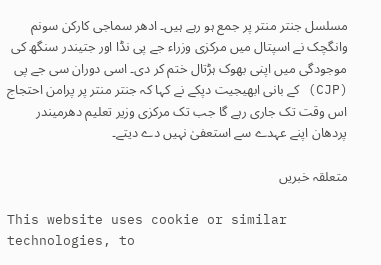مسلسل جنتر منتر پر جمع ہو رہے ہیں۔ ادھر سماجی کارکن سونم وانگچک نے اسپتال میں مرکزی وزراء جے پی نڈا اور جتیندر سنگھ کی موجودگی میں اپنی بھوک ہڑتال ختم کر دی۔ اسی دوران سی جے پی (CJP) کے بانی ابھیجیت دپکے نے کہا کہ جنتر منتر پر پرامن احتجاج اس وقت تک جاری رہے گا جب تک مرکزی وزیر تعلیم دھرمیندر پردھان اپنے عہدے سے استعفیٰ نہیں دے دیتے۔

متعلقہ خبریں

This website uses cookie or similar technologies, to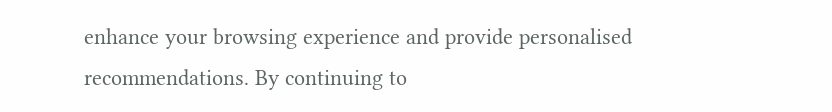enhance your browsing experience and provide personalised recommendations. By continuing to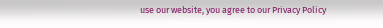use our website, you agree to our Privacy Policy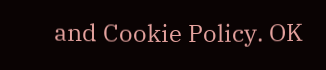and Cookie Policy. OK